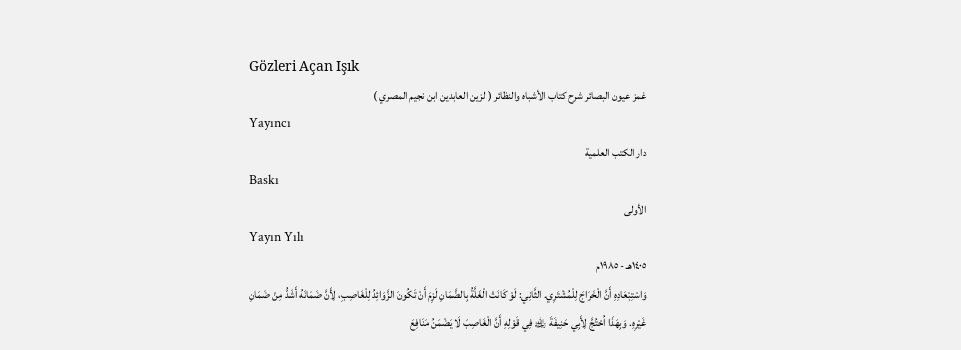Gözleri Açan Işık
غمز عيون البصائر شرح كتاب الأشباه والنظائر ( لزين العابدين ابن نجيم المصري )
Yayıncı
دار الكتب العلمية
Baskı
الأولى
Yayın Yılı
١٤٠٥هـ - ١٩٨٥م
وَاسْتِبْعَادِهِ أَنَّ الْخَرَاجَ لِلْمُشْتَرِي. الثَّانِي: لَوْ كَانَتْ الْغَلَّةُ بِالضَّمَانِ لَزِمَ أَنْ تَكُونَ الزَّوَائِدُ لِلْغَاصِبِ، لِأَنَّ ضَمَانَهُ أَشَدُّ مِنْ ضَمَانِ غَيْرِهِ. وَبِهَذَا اُحْتُجَّ لِأَبِي حَنِيفَةَ ﵀ فِي قَوْلِهِ أَنَّ الْغَاصِبَ لَا يَضْمَنُ مَنَافِعَ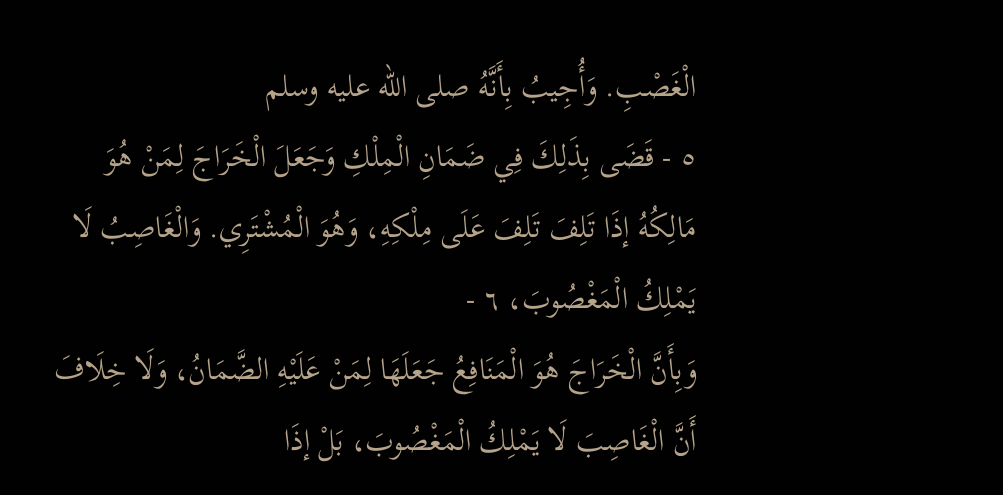الْغَصْبِ. وَأُجِيبُ بِأَنَّهُ صلى الله عليه وسلم
٥ - قَضَى بِذَلِكَ فِي ضَمَانِ الْمِلْكِ وَجَعَلَ الْخَرَاجَ لِمَنْ هُوَ مَالِكُهُ إذَا تَلِفَ تَلِفَ عَلَى مِلْكِهِ، وَهُوَ الْمُشْتَرِي. وَالْغَاصِبُ لَا يَمْلِكُ الْمَغْصُوبَ، ٦ -
وَبِأَنَّ الْخَرَاجَ هُوَ الْمَنَافِعُ جَعَلَهَا لِمَنْ عَلَيْهِ الضَّمَانُ، وَلَا خِلَافَ أَنَّ الْغَاصِبَ لَا يَمْلِكُ الْمَغْصُوبَ، بَلْ إذَا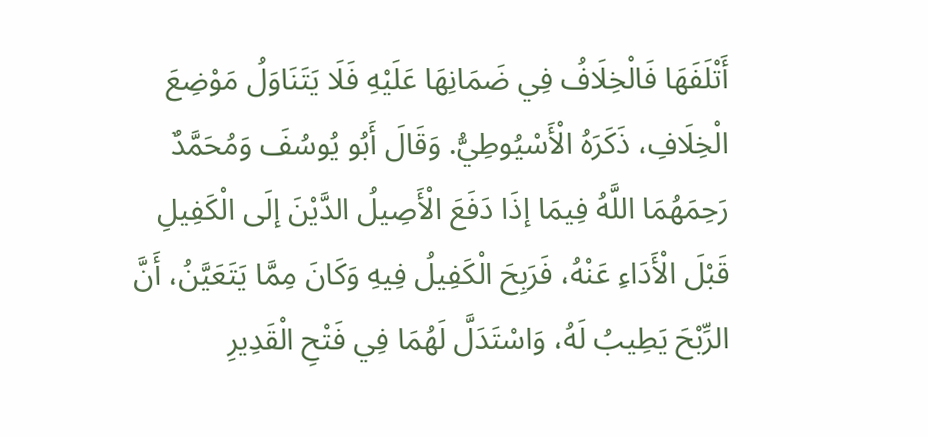أَتْلَفَهَا فَالْخِلَافُ فِي ضَمَانِهَا عَلَيْهِ فَلَا يَتَنَاوَلُ مَوْضِعَ الْخِلَافِ، ذَكَرَهُ الْأَسْيُوطِيُّ. وَقَالَ أَبُو يُوسُفَ وَمُحَمَّدٌ رَحِمَهُمَا اللَّهُ فِيمَا إذَا دَفَعَ الْأَصِيلُ الدَّيْنَ إلَى الْكَفِيلِ قَبْلَ الْأَدَاءِ عَنْهُ، فَرَبِحَ الْكَفِيلُ فِيهِ وَكَانَ مِمَّا يَتَعَيَّنُ، أَنَّ الرِّبْحَ يَطِيبُ لَهُ، وَاسْتَدَلَّ لَهُمَا فِي فَتْحِ الْقَدِيرِ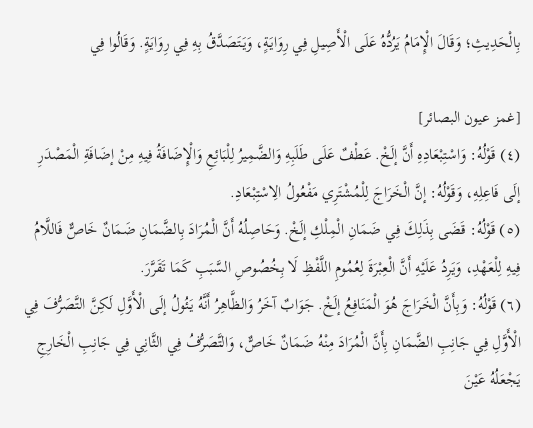بِالْحَدِيثِ؛ وَقَالَ الْإِمَامُ يَرُدُّهُ عَلَى الْأَصِيلِ فِي رِوَايَةٍ، وَيَتَصَدَّقُ بِهِ فِي رِوَايَةٍ. وَقَالُوا فِي

[غمز عيون البصائر]
(٤) قَوْلُهُ: وَاسْتِبْعَادِهِ أَنَّ إلَخْ. عَطْفٌ عَلَى طَلَبِهِ وَالضَّمِيرُ لِلْبَائِعِ وَالْإِضَافَةُ فِيهِ مِنْ إضَافَةِ الْمَصْدَرِ إلَى فَاعِلِهِ، وَقَوْلُهُ: إنَّ الْخَرَاجَ لِلْمُشْتَرِي مَفْعُولُ الِاسْتِبْعَادِ.
(٥) قَوْلُهُ: قَضَى بِذَلِكَ فِي ضَمَانِ الْمِلْكِ إلَخْ. وَحَاصِلُهُ أَنَّ الْمُرَادَ بِالضَّمَانِ ضَمَانٌ خَاصٌّ فَاللَّامُ فِيهِ لِلْعَهْدِ، وَيَرِدُ عَلَيْهِ أَنَّ الْعِبْرَةَ لِعُمُومِ اللَّفْظِ لَا بِخُصُوصِ السَّبَبِ كَمَا تَقَرَّرَ.
(٦) قَوْلُهُ: وَبِأَنَّ الْخَرَاجَ هُوَ الْمَنَافِعُ إلَخْ. جَوَابٌ آخَرُ وَالظَّاهِرُ أَنَّهُ يَئُولُ إلَى الْأَوَّلِ لَكِنَّ التَّصَرُّفَ فِي الْأَوَّلِ فِي جَانِبِ الضَّمَانِ بِأَنَّ الْمُرَادَ مِنْهُ ضَمَانٌ خَاصٌّ، وَالتَّصَرُّفُ فِي الثَّانِي فِي جَانِبِ الْخَارِجِ يَجْعَلُهُ عَيْنَ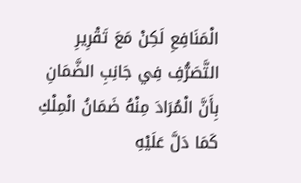الْمَنَافِعِ لَكِنْ مَعَ تَقْرِيرِ التَّصَرُّفِ فِي جَانِبِ الضَّمَانِ بِأَنَّ الْمُرَادَ مِنْهُ ضَمَانُ الْمِلْكِ كَمَا دَلَّ عَلَيْهِ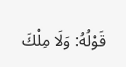قَوْلُهُ: وَلَا مِلْكَ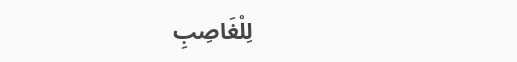لِلْغَاصِبِ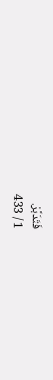فَتَدَبَّرْ.
1 / 433